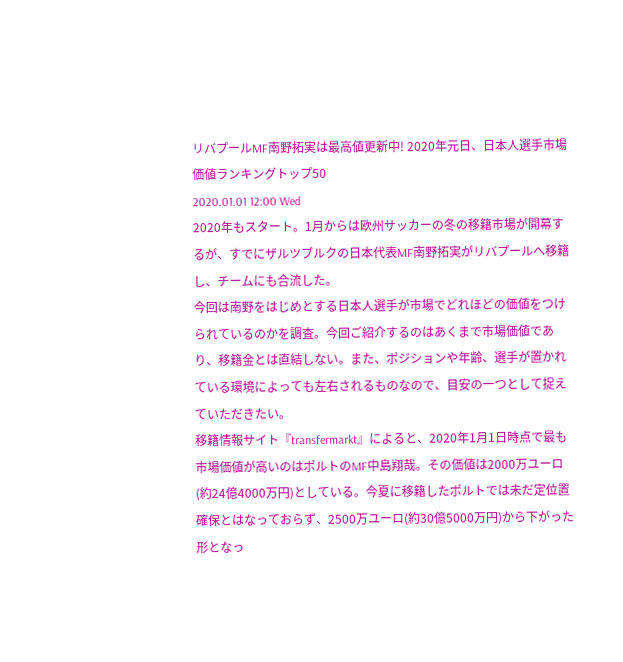リバプールMF南野拓実は最高値更新中! 2020年元日、日本人選手市場価値ランキングトップ50
2020.01.01 12:00 Wed
2020年もスタート。1月からは欧州サッカーの冬の移籍市場が開幕するが、すでにザルツブルクの日本代表MF南野拓実がリバプールへ移籍し、チームにも合流した。
今回は南野をはじめとする日本人選手が市場でどれほどの価値をつけられているのかを調査。今回ご紹介するのはあくまで市場価値であり、移籍金とは直結しない。また、ポジションや年齢、選手が置かれている環境によっても左右されるものなので、目安の一つとして捉えていただきたい。
移籍情報サイト『transfermarkt』によると、2020年1月1日時点で最も市場価値が高いのはポルトのMF中島翔哉。その価値は2000万ユーロ(約24億4000万円)としている。今夏に移籍したポルトでは未だ定位置確保とはなっておらず、2500万ユーロ(約30億5000万円)から下がった形となっ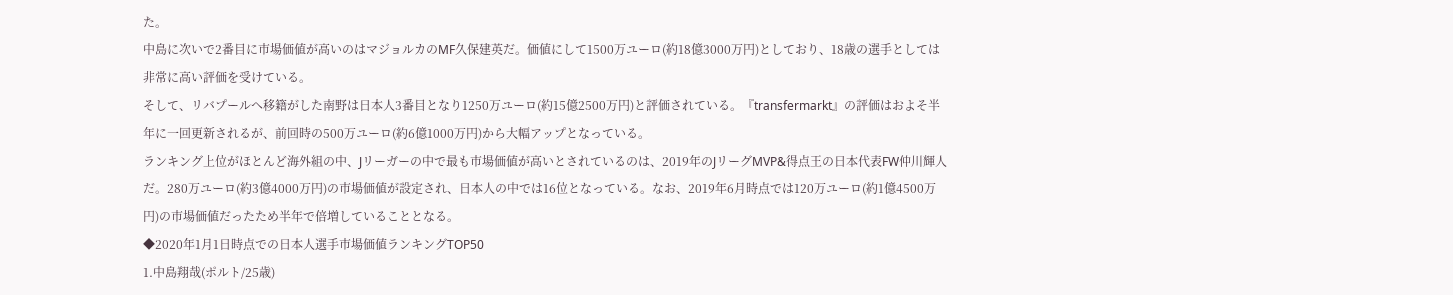た。
中島に次いで2番目に市場価値が高いのはマジョルカのMF久保建英だ。価値にして1500万ユーロ(約18億3000万円)としており、18歳の選手としては非常に高い評価を受けている。
そして、リバプールへ移籍がした南野は日本人3番目となり1250万ユーロ(約15億2500万円)と評価されている。『transfermarkt』の評価はおよそ半年に一回更新されるが、前回時の500万ユーロ(約6億1000万円)から大幅アップとなっている。
ランキング上位がほとんど海外組の中、Jリーガーの中で最も市場価値が高いとされているのは、2019年のJリーグMVP&得点王の日本代表FW仲川輝人だ。280万ユーロ(約3億4000万円)の市場価値が設定され、日本人の中では16位となっている。なお、2019年6月時点では120万ユーロ(約1億4500万円)の市場価値だったため半年で倍増していることとなる。
◆2020年1月1日時点での日本人選手市場価値ランキングTOP50
1.中島翔哉(ポルト/25歳)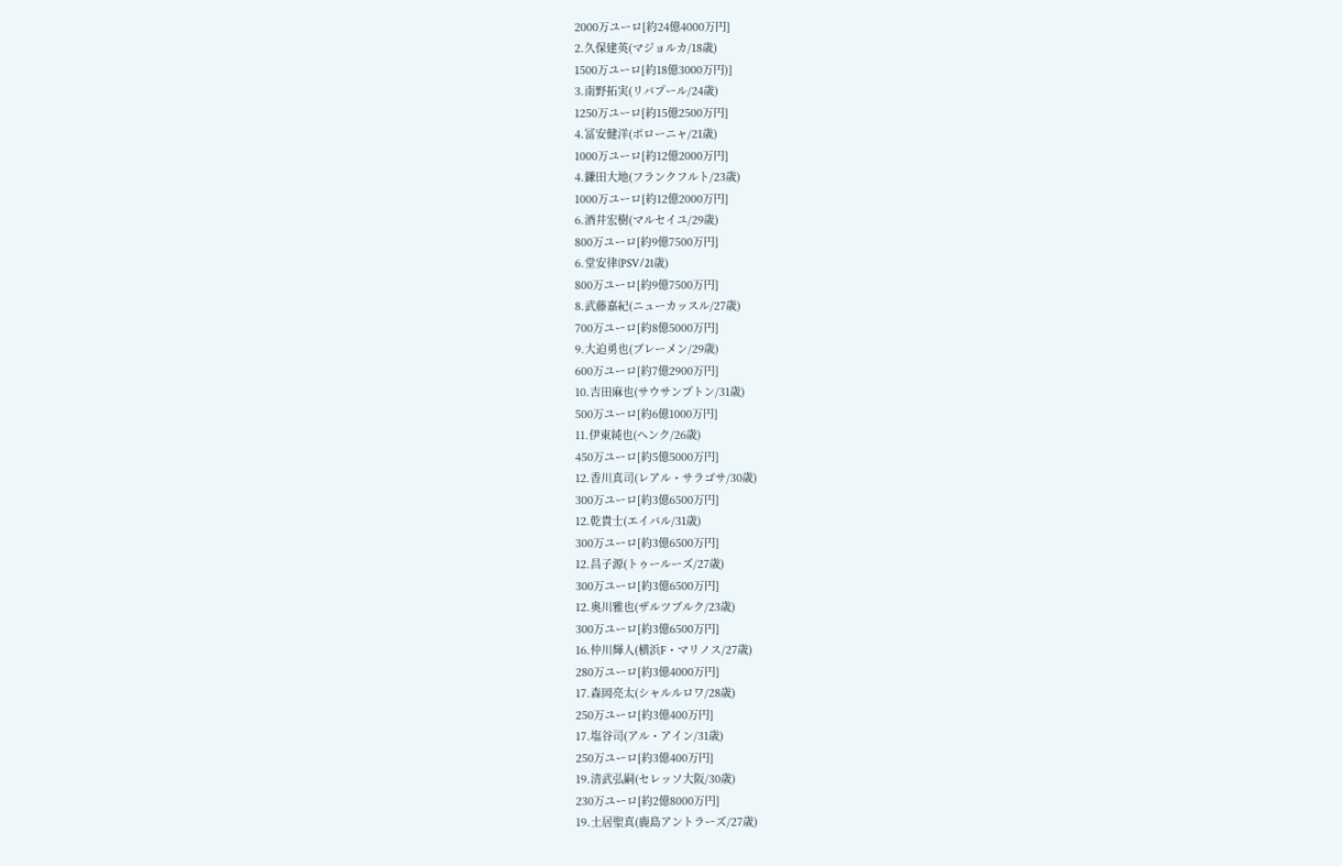2000万ユーロ[約24億4000万円]
2.久保建英(マジョルカ/18歳)
1500万ユーロ[約18億3000万円)]
3.南野拓実(リバプール/24歳)
1250万ユーロ[約15億2500万円]
4.冨安健洋(ボローニャ/21歳)
1000万ユーロ[約12億2000万円]
4.鎌田大地(フランクフルト/23歳)
1000万ユーロ[約12億2000万円]
6.酒井宏樹(マルセイユ/29歳)
800万ユーロ[約9億7500万円]
6.堂安律(PSV/21歳)
800万ユーロ[約9億7500万円]
8.武藤嘉紀(ニューカッスル/27歳)
700万ユーロ[約8億5000万円]
9.大迫勇也(ブレーメン/29歳)
600万ユーロ[約7億2900万円]
10.吉田麻也(サウサンプトン/31歳)
500万ユーロ[約6億1000万円]
11.伊東純也(ヘンク/26歳)
450万ユーロ[約5億5000万円]
12.香川真司(レアル・サラゴサ/30歳)
300万ユーロ[約3億6500万円]
12.乾貴士(エイバル/31歳)
300万ユーロ[約3億6500万円]
12.昌子源(トゥールーズ/27歳)
300万ユーロ[約3億6500万円]
12.奥川雅也(ザルツブルク/23歳)
300万ユーロ[約3億6500万円]
16.仲川輝人(横浜F・マリノス/27歳)
280万ユーロ[約3億4000万円]
17.森岡亮太(シャルルロワ/28歳)
250万ユーロ[約3億400万円]
17.塩谷司(アル・アイン/31歳)
250万ユーロ[約3億400万円]
19.清武弘嗣(セレッソ大阪/30歳)
230万ユーロ[約2億8000万円]
19.土居聖真(鹿島アントラーズ/27歳)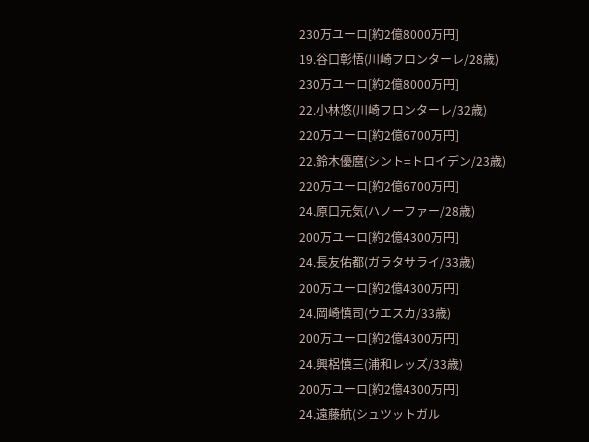230万ユーロ[約2億8000万円]
19.谷口彰悟(川崎フロンターレ/28歳)
230万ユーロ[約2億8000万円]
22.小林悠(川崎フロンターレ/32歳)
220万ユーロ[約2億6700万円]
22.鈴木優麿(シント=トロイデン/23歳)
220万ユーロ[約2億6700万円]
24.原口元気(ハノーファー/28歳)
200万ユーロ[約2億4300万円]
24.長友佑都(ガラタサライ/33歳)
200万ユーロ[約2億4300万円]
24.岡崎慎司(ウエスカ/33歳)
200万ユーロ[約2億4300万円]
24.興梠慎三(浦和レッズ/33歳)
200万ユーロ[約2億4300万円]
24.遠藤航(シュツットガル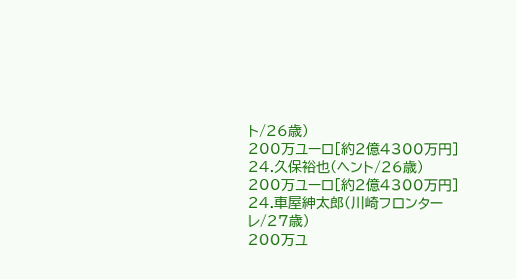ト/26歳)
200万ユーロ[約2億4300万円]
24.久保裕也(ヘント/26歳)
200万ユーロ[約2億4300万円]
24.車屋紳太郎(川崎フロンターレ/27歳)
200万ユ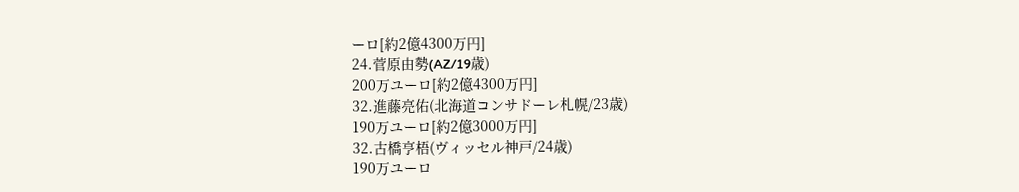ーロ[約2億4300万円]
24.菅原由勢(AZ/19歳)
200万ユーロ[約2億4300万円]
32.進藤亮佑(北海道コンサドーレ札幌/23歳)
190万ユーロ[約2億3000万円]
32.古橋亨梧(ヴィッセル神戸/24歳)
190万ユーロ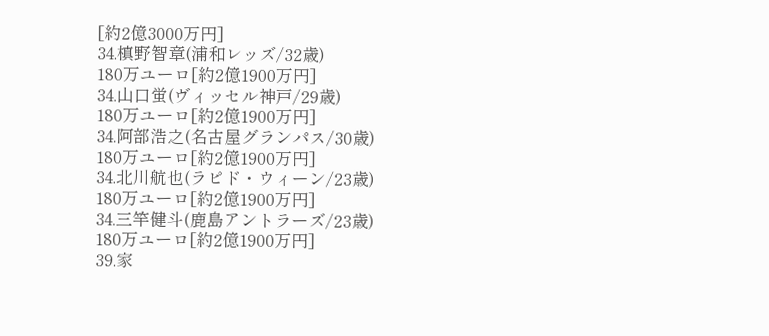[約2億3000万円]
34.槙野智章(浦和レッズ/32歳)
180万ユーロ[約2億1900万円]
34.山口蛍(ヴィッセル神戸/29歳)
180万ユーロ[約2億1900万円]
34.阿部浩之(名古屋グランパス/30歳)
180万ユーロ[約2億1900万円]
34.北川航也(ラピド・ウィーン/23歳)
180万ユーロ[約2億1900万円]
34.三竿健斗(鹿島アントラーズ/23歳)
180万ユーロ[約2億1900万円]
39.家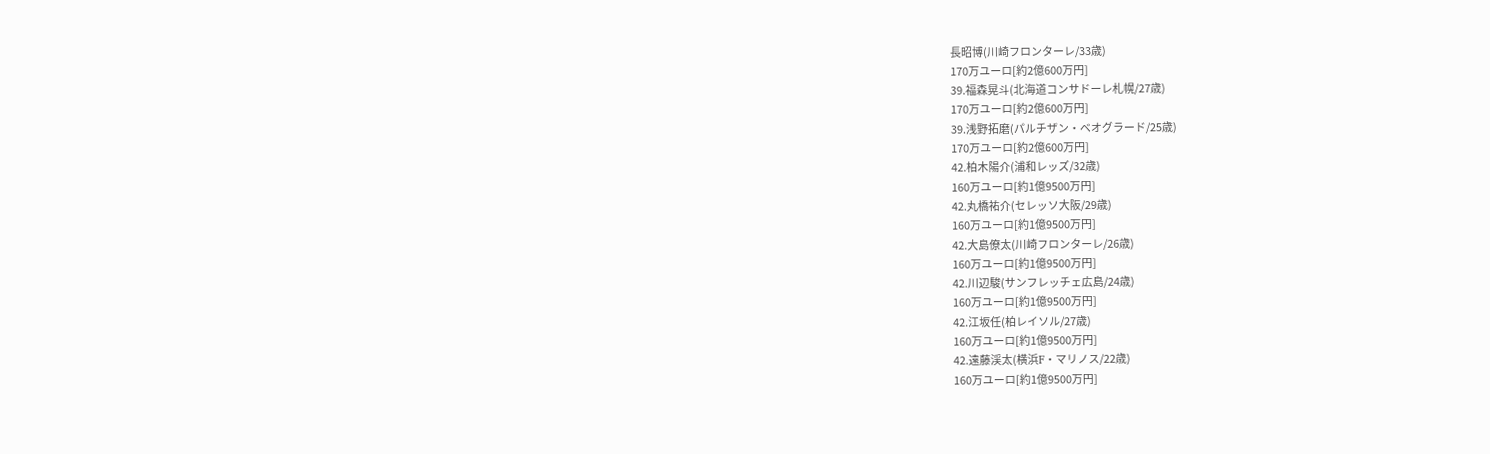長昭博(川崎フロンターレ/33歳)
170万ユーロ[約2億600万円]
39.福森晃斗(北海道コンサドーレ札幌/27歳)
170万ユーロ[約2億600万円]
39.浅野拓磨(パルチザン・ベオグラード/25歳)
170万ユーロ[約2億600万円]
42.柏木陽介(浦和レッズ/32歳)
160万ユーロ[約1億9500万円]
42.丸橋祐介(セレッソ大阪/29歳)
160万ユーロ[約1億9500万円]
42.大島僚太(川崎フロンターレ/26歳)
160万ユーロ[約1億9500万円]
42.川辺駿(サンフレッチェ広島/24歳)
160万ユーロ[約1億9500万円]
42.江坂任(柏レイソル/27歳)
160万ユーロ[約1億9500万円]
42.遠藤渓太(横浜F・マリノス/22歳)
160万ユーロ[約1億9500万円]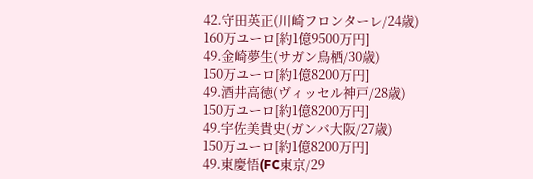42.守田英正(川崎フロンターレ/24歳)
160万ユーロ[約1億9500万円]
49.金崎夢生(サガン鳥栖/30歳)
150万ユーロ[約1億8200万円]
49.酒井高徳(ヴィッセル神戸/28歳)
150万ユーロ[約1億8200万円]
49.宇佐美貴史(ガンバ大阪/27歳)
150万ユーロ[約1億8200万円]
49.東慶悟(FC東京/29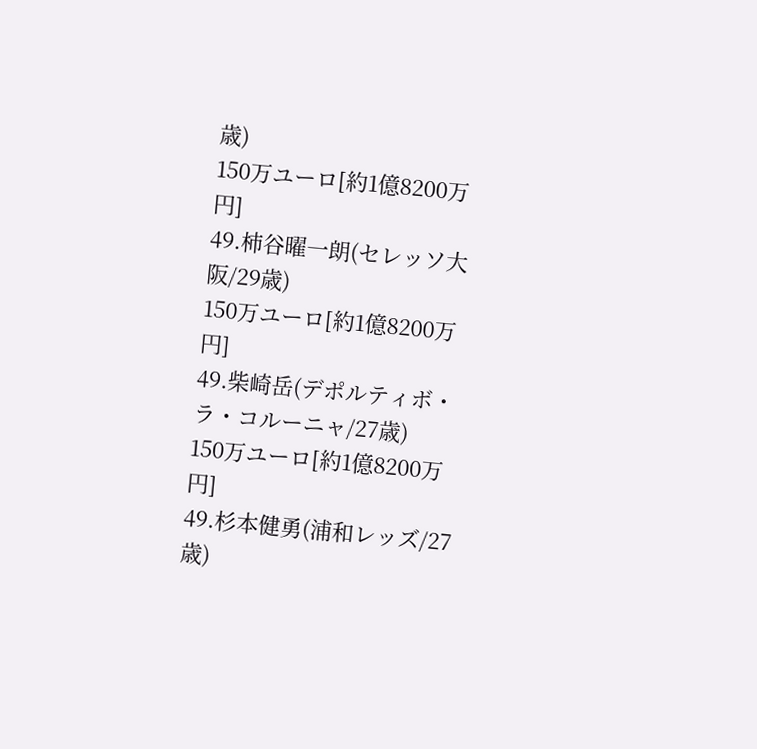歳)
150万ユーロ[約1億8200万円]
49.柿谷曜一朗(セレッソ大阪/29歳)
150万ユーロ[約1億8200万円]
49.柴崎岳(デポルティボ・ラ・コルーニャ/27歳)
150万ユーロ[約1億8200万円]
49.杉本健勇(浦和レッズ/27歳)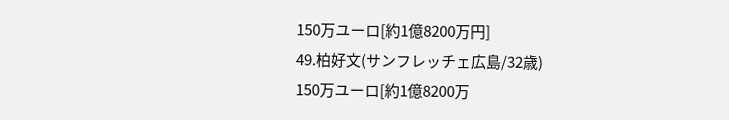150万ユーロ[約1億8200万円]
49.柏好文(サンフレッチェ広島/32歳)
150万ユーロ[約1億8200万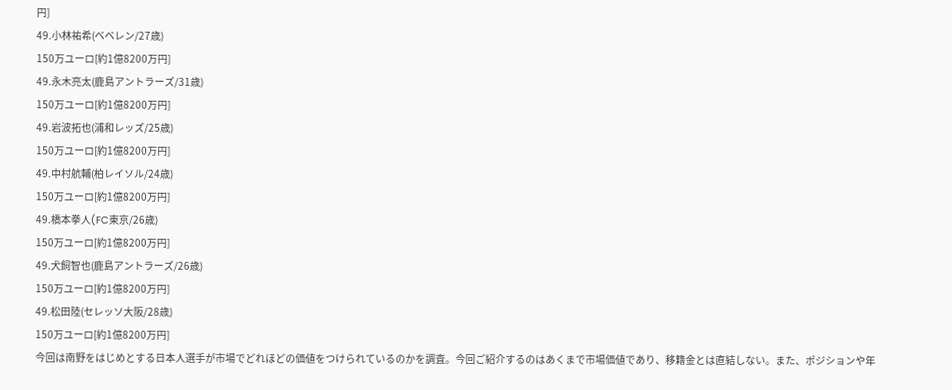円]
49.小林祐希(ベベレン/27歳)
150万ユーロ[約1億8200万円]
49.永木亮太(鹿島アントラーズ/31歳)
150万ユーロ[約1億8200万円]
49.岩波拓也(浦和レッズ/25歳)
150万ユーロ[約1億8200万円]
49.中村航輔(柏レイソル/24歳)
150万ユーロ[約1億8200万円]
49.橋本拳人(FC東京/26歳)
150万ユーロ[約1億8200万円]
49.犬飼智也(鹿島アントラーズ/26歳)
150万ユーロ[約1億8200万円]
49.松田陸(セレッソ大阪/28歳)
150万ユーロ[約1億8200万円]
今回は南野をはじめとする日本人選手が市場でどれほどの価値をつけられているのかを調査。今回ご紹介するのはあくまで市場価値であり、移籍金とは直結しない。また、ポジションや年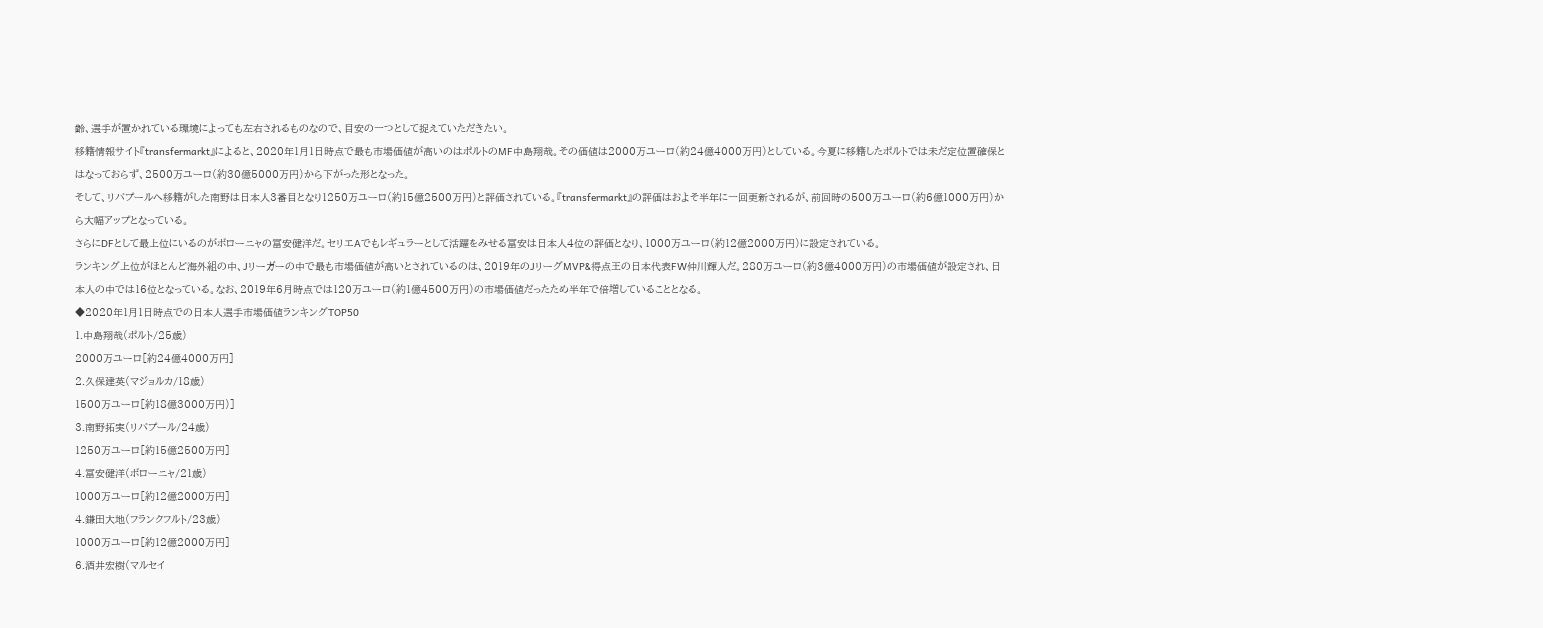齢、選手が置かれている環境によっても左右されるものなので、目安の一つとして捉えていただきたい。
移籍情報サイト『transfermarkt』によると、2020年1月1日時点で最も市場価値が高いのはポルトのMF中島翔哉。その価値は2000万ユーロ(約24億4000万円)としている。今夏に移籍したポルトでは未だ定位置確保とはなっておらず、2500万ユーロ(約30億5000万円)から下がった形となった。
そして、リバプールへ移籍がした南野は日本人3番目となり1250万ユーロ(約15億2500万円)と評価されている。『transfermarkt』の評価はおよそ半年に一回更新されるが、前回時の500万ユーロ(約6億1000万円)から大幅アップとなっている。
さらにDFとして最上位にいるのがボローニャの冨安健洋だ。セリエAでもレギュラーとして活躍をみせる冨安は日本人4位の評価となり、1000万ユーロ(約12億2000万円)に設定されている。
ランキング上位がほとんど海外組の中、Jリーガーの中で最も市場価値が高いとされているのは、2019年のJリーグMVP&得点王の日本代表FW仲川輝人だ。280万ユーロ(約3億4000万円)の市場価値が設定され、日本人の中では16位となっている。なお、2019年6月時点では120万ユーロ(約1億4500万円)の市場価値だったため半年で倍増していることとなる。
◆2020年1月1日時点での日本人選手市場価値ランキングTOP50
1.中島翔哉(ポルト/25歳)
2000万ユーロ[約24億4000万円]
2.久保建英(マジョルカ/18歳)
1500万ユーロ[約18億3000万円)]
3.南野拓実(リバプール/24歳)
1250万ユーロ[約15億2500万円]
4.冨安健洋(ボローニャ/21歳)
1000万ユーロ[約12億2000万円]
4.鎌田大地(フランクフルト/23歳)
1000万ユーロ[約12億2000万円]
6.酒井宏樹(マルセイ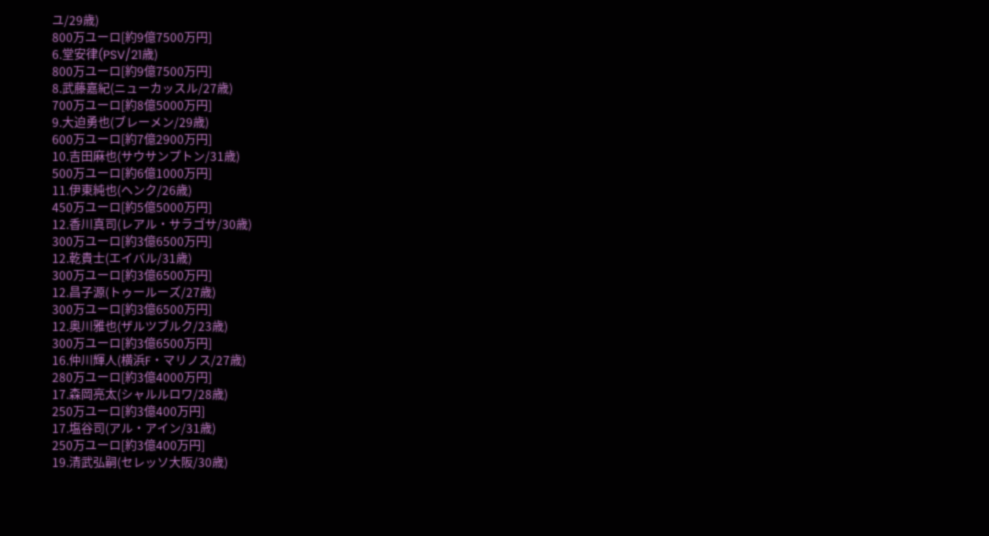ユ/29歳)
800万ユーロ[約9億7500万円]
6.堂安律(PSV/21歳)
800万ユーロ[約9億7500万円]
8.武藤嘉紀(ニューカッスル/27歳)
700万ユーロ[約8億5000万円]
9.大迫勇也(ブレーメン/29歳)
600万ユーロ[約7億2900万円]
10.吉田麻也(サウサンプトン/31歳)
500万ユーロ[約6億1000万円]
11.伊東純也(ヘンク/26歳)
450万ユーロ[約5億5000万円]
12.香川真司(レアル・サラゴサ/30歳)
300万ユーロ[約3億6500万円]
12.乾貴士(エイバル/31歳)
300万ユーロ[約3億6500万円]
12.昌子源(トゥールーズ/27歳)
300万ユーロ[約3億6500万円]
12.奥川雅也(ザルツブルク/23歳)
300万ユーロ[約3億6500万円]
16.仲川輝人(横浜F・マリノス/27歳)
280万ユーロ[約3億4000万円]
17.森岡亮太(シャルルロワ/28歳)
250万ユーロ[約3億400万円]
17.塩谷司(アル・アイン/31歳)
250万ユーロ[約3億400万円]
19.清武弘嗣(セレッソ大阪/30歳)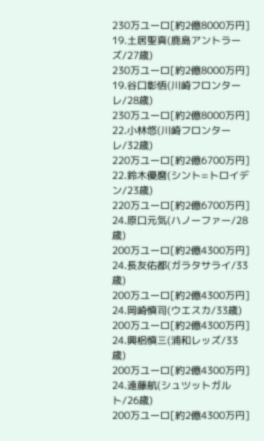230万ユーロ[約2億8000万円]
19.土居聖真(鹿島アントラーズ/27歳)
230万ユーロ[約2億8000万円]
19.谷口彰悟(川崎フロンターレ/28歳)
230万ユーロ[約2億8000万円]
22.小林悠(川崎フロンターレ/32歳)
220万ユーロ[約2億6700万円]
22.鈴木優麿(シント=トロイデン/23歳)
220万ユーロ[約2億6700万円]
24.原口元気(ハノーファー/28歳)
200万ユーロ[約2億4300万円]
24.長友佑都(ガラタサライ/33歳)
200万ユーロ[約2億4300万円]
24.岡崎慎司(ウエスカ/33歳)
200万ユーロ[約2億4300万円]
24.興梠慎三(浦和レッズ/33歳)
200万ユーロ[約2億4300万円]
24.遠藤航(シュツットガルト/26歳)
200万ユーロ[約2億4300万円]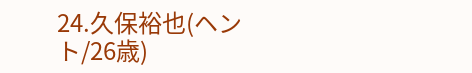24.久保裕也(ヘント/26歳)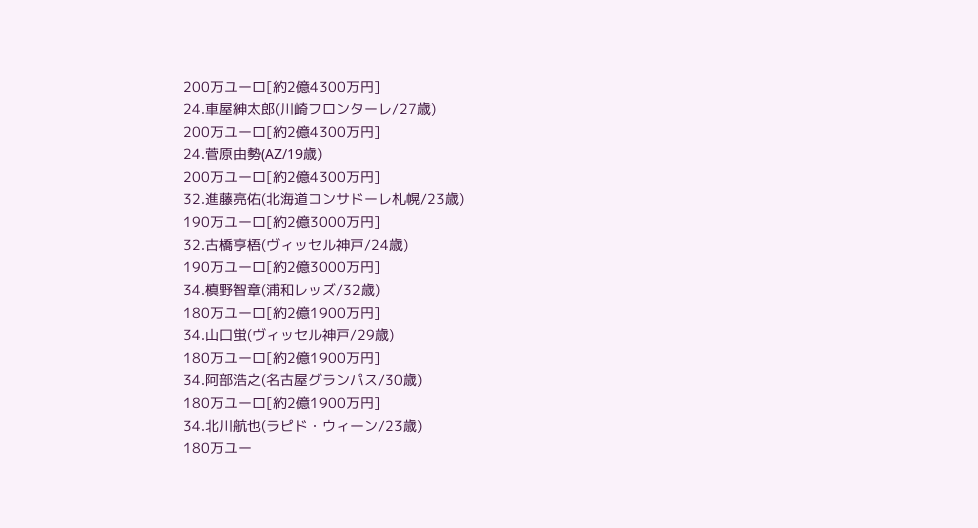200万ユーロ[約2億4300万円]
24.車屋紳太郎(川崎フロンターレ/27歳)
200万ユーロ[約2億4300万円]
24.菅原由勢(AZ/19歳)
200万ユーロ[約2億4300万円]
32.進藤亮佑(北海道コンサドーレ札幌/23歳)
190万ユーロ[約2億3000万円]
32.古橋亨梧(ヴィッセル神戸/24歳)
190万ユーロ[約2億3000万円]
34.槙野智章(浦和レッズ/32歳)
180万ユーロ[約2億1900万円]
34.山口蛍(ヴィッセル神戸/29歳)
180万ユーロ[約2億1900万円]
34.阿部浩之(名古屋グランパス/30歳)
180万ユーロ[約2億1900万円]
34.北川航也(ラピド・ウィーン/23歳)
180万ユー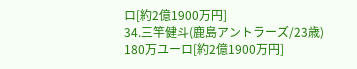ロ[約2億1900万円]
34.三竿健斗(鹿島アントラーズ/23歳)
180万ユーロ[約2億1900万円]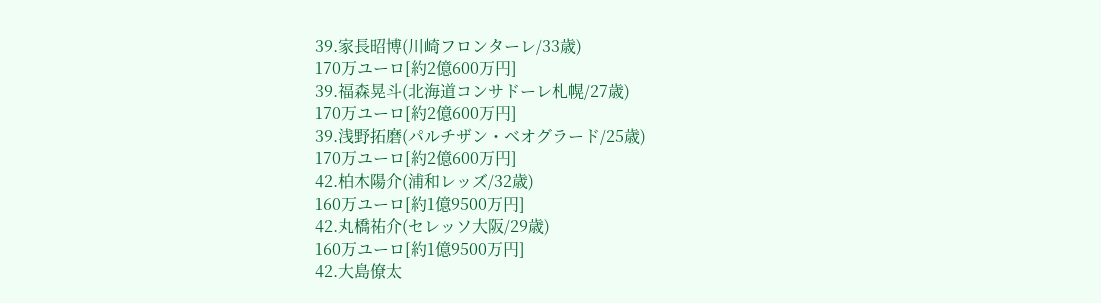39.家長昭博(川崎フロンターレ/33歳)
170万ユーロ[約2億600万円]
39.福森晃斗(北海道コンサドーレ札幌/27歳)
170万ユーロ[約2億600万円]
39.浅野拓磨(パルチザン・ベオグラード/25歳)
170万ユーロ[約2億600万円]
42.柏木陽介(浦和レッズ/32歳)
160万ユーロ[約1億9500万円]
42.丸橋祐介(セレッソ大阪/29歳)
160万ユーロ[約1億9500万円]
42.大島僚太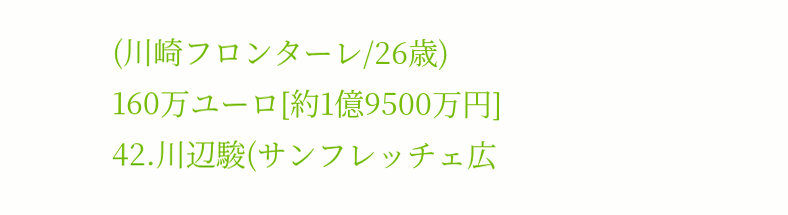(川崎フロンターレ/26歳)
160万ユーロ[約1億9500万円]
42.川辺駿(サンフレッチェ広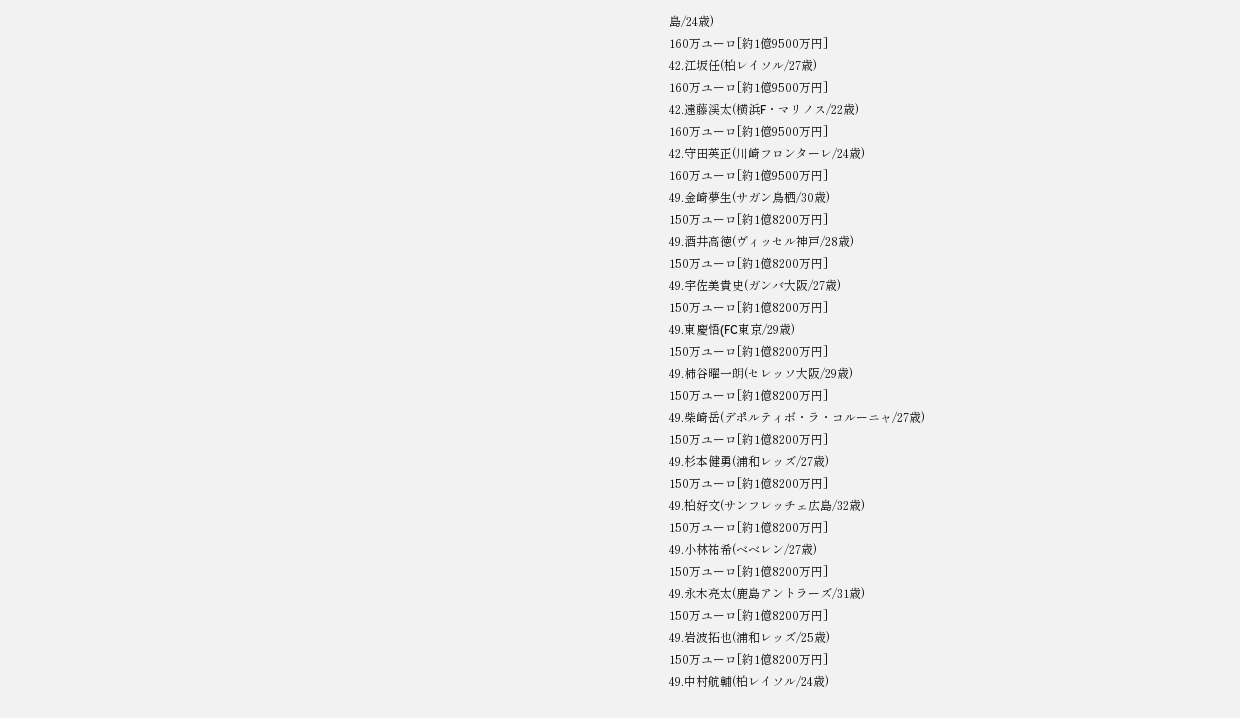島/24歳)
160万ユーロ[約1億9500万円]
42.江坂任(柏レイソル/27歳)
160万ユーロ[約1億9500万円]
42.遠藤渓太(横浜F・マリノス/22歳)
160万ユーロ[約1億9500万円]
42.守田英正(川崎フロンターレ/24歳)
160万ユーロ[約1億9500万円]
49.金崎夢生(サガン鳥栖/30歳)
150万ユーロ[約1億8200万円]
49.酒井高徳(ヴィッセル神戸/28歳)
150万ユーロ[約1億8200万円]
49.宇佐美貴史(ガンバ大阪/27歳)
150万ユーロ[約1億8200万円]
49.東慶悟(FC東京/29歳)
150万ユーロ[約1億8200万円]
49.柿谷曜一朗(セレッソ大阪/29歳)
150万ユーロ[約1億8200万円]
49.柴崎岳(デポルティボ・ラ・コルーニャ/27歳)
150万ユーロ[約1億8200万円]
49.杉本健勇(浦和レッズ/27歳)
150万ユーロ[約1億8200万円]
49.柏好文(サンフレッチェ広島/32歳)
150万ユーロ[約1億8200万円]
49.小林祐希(ベベレン/27歳)
150万ユーロ[約1億8200万円]
49.永木亮太(鹿島アントラーズ/31歳)
150万ユーロ[約1億8200万円]
49.岩波拓也(浦和レッズ/25歳)
150万ユーロ[約1億8200万円]
49.中村航輔(柏レイソル/24歳)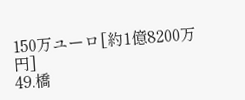150万ユーロ[約1億8200万円]
49.橋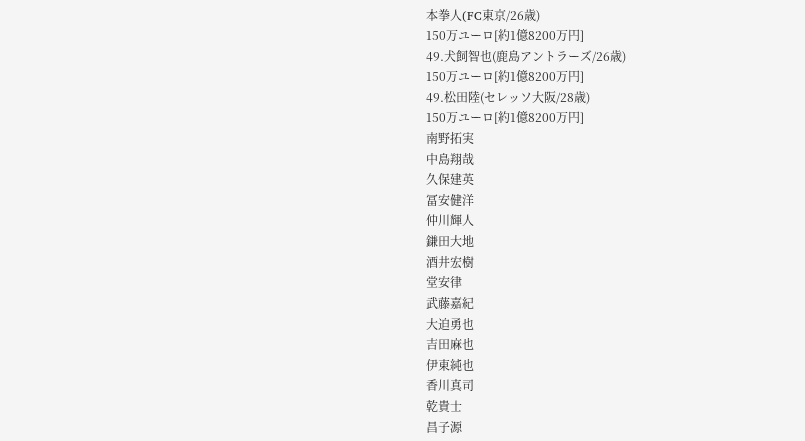本拳人(FC東京/26歳)
150万ユーロ[約1億8200万円]
49.犬飼智也(鹿島アントラーズ/26歳)
150万ユーロ[約1億8200万円]
49.松田陸(セレッソ大阪/28歳)
150万ユーロ[約1億8200万円]
南野拓実
中島翔哉
久保建英
冨安健洋
仲川輝人
鎌田大地
酒井宏樹
堂安律
武藤嘉紀
大迫勇也
吉田麻也
伊東純也
香川真司
乾貴士
昌子源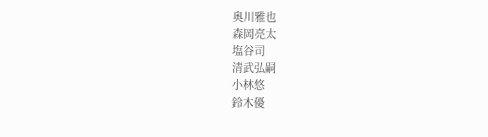奥川雅也
森岡亮太
塩谷司
清武弘嗣
小林悠
鈴木優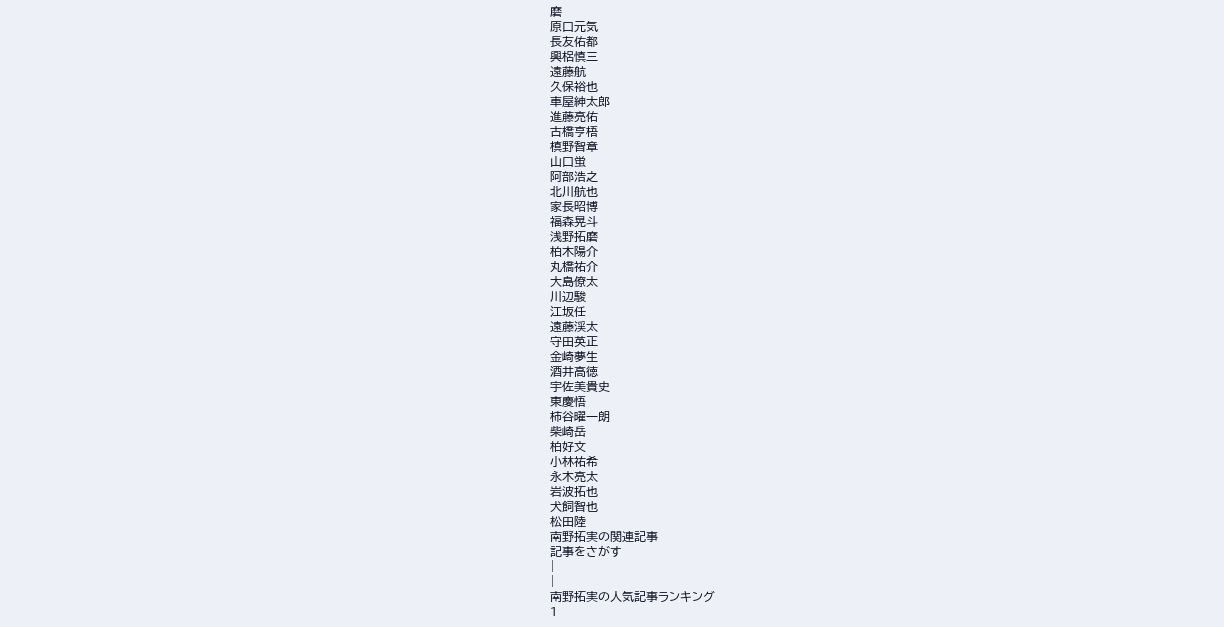磨
原口元気
長友佑都
興梠慎三
遠藤航
久保裕也
車屋紳太郎
進藤亮佑
古橋亨梧
槙野智章
山口蛍
阿部浩之
北川航也
家長昭博
福森晃斗
浅野拓磨
柏木陽介
丸橋祐介
大島僚太
川辺駿
江坂任
遠藤渓太
守田英正
金崎夢生
酒井高徳
宇佐美貴史
東慶悟
柿谷曜一朗
柴崎岳
柏好文
小林祐希
永木亮太
岩波拓也
犬飼智也
松田陸
南野拓実の関連記事
記事をさがす
|
|
南野拓実の人気記事ランキング
1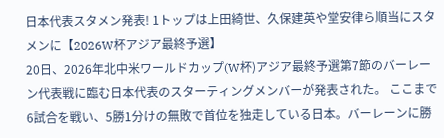日本代表スタメン発表! 1トップは上田綺世、久保建英や堂安律ら順当にスタメンに【2026W杯アジア最終予選】
20日、2026年北中米ワールドカップ(W杯)アジア最終予選第7節のバーレーン代表戦に臨む日本代表のスターティングメンバーが発表された。 ここまで6試合を戦い、5勝1分けの無敗で首位を独走している日本。バーレーンに勝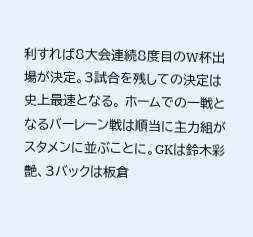利すれば8大会連続8度目のW杯出場が決定。3試合を残しての決定は史上最速となる。 ホームでの一戦となるバーレーン戦は順当に主力組がスタメンに並ぶことに。GKは鈴木彩艶、3バックは板倉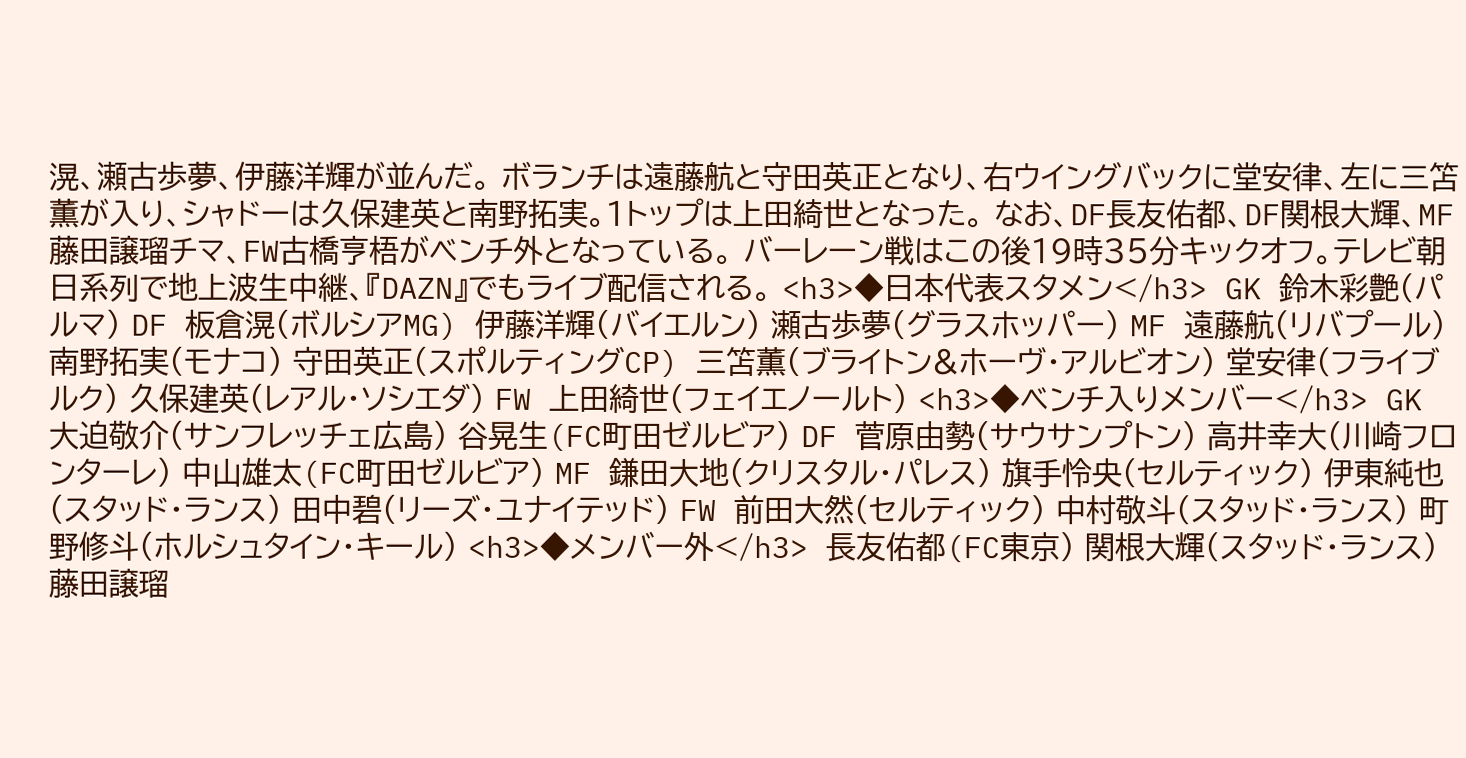滉、瀬古歩夢、伊藤洋輝が並んだ。 ボランチは遠藤航と守田英正となり、右ウイングバックに堂安律、左に三笘薫が入り、シャドーは久保建英と南野拓実。1トップは上田綺世となった。 なお、DF長友佑都、DF関根大輝、MF藤田譲瑠チマ、FW古橋亨梧がベンチ外となっている。 バーレーン戦はこの後19時35分キックオフ。テレビ朝日系列で地上波生中継、『DAZN』でもライブ配信される。 <h3>◆日本代表スタメン</h3> GK 鈴木彩艶(パルマ) DF 板倉滉(ボルシアMG) 伊藤洋輝(バイエルン) 瀬古歩夢(グラスホッパー) MF 遠藤航(リバプール) 南野拓実(モナコ) 守田英正(スポルティングCP) 三笘薫(ブライトン&ホーヴ・アルビオン) 堂安律(フライブルク) 久保建英(レアル・ソシエダ) FW 上田綺世(フェイエノールト) <h3>◆ベンチ入りメンバー</h3> GK 大迫敬介(サンフレッチェ広島) 谷晃生(FC町田ゼルビア) DF 菅原由勢(サウサンプトン) 高井幸大(川崎フロンターレ) 中山雄太(FC町田ゼルビア) MF 鎌田大地(クリスタル・パレス) 旗手怜央(セルティック) 伊東純也(スタッド・ランス) 田中碧(リーズ・ユナイテッド) FW 前田大然(セルティック) 中村敬斗(スタッド・ランス) 町野修斗(ホルシュタイン・キール) <h3>◆メンバー外</h3> 長友佑都(FC東京) 関根大輝(スタッド・ランス) 藤田譲瑠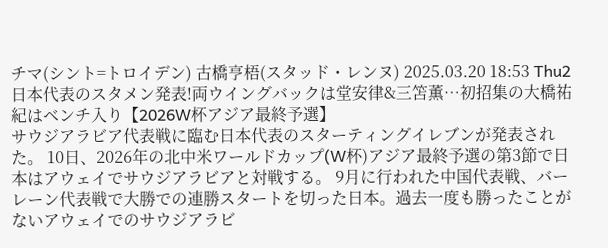チマ(シント=トロイデン) 古橋亨梧(スタッド・レンヌ) 2025.03.20 18:53 Thu2
日本代表のスタメン発表!両ウイングバックは堂安律&三笘薫…初招集の大橋祐紀はベンチ入り【2026W杯アジア最終予選】
サウジアラビア代表戦に臨む日本代表のスターティングイレブンが発表された。 10日、2026年の北中米ワールドカップ(W杯)アジア最終予選の第3節で日本はアウェイでサウジアラビアと対戦する。 9月に行われた中国代表戦、バーレーン代表戦で大勝での連勝スタートを切った日本。過去一度も勝ったことがないアウェイでのサウジアラビ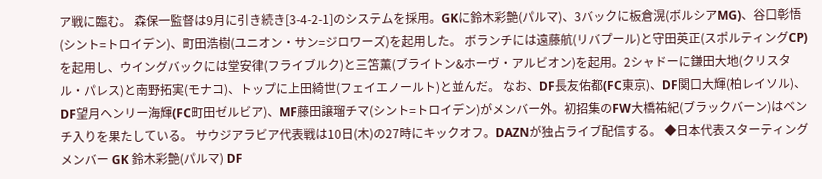ア戦に臨む。 森保一監督は9月に引き続き[3-4-2-1]のシステムを採用。GKに鈴木彩艶(パルマ)、3バックに板倉滉(ボルシアMG)、谷口彰悟(シント=トロイデン)、町田浩樹(ユニオン・サン=ジロワーズ)を起用した。 ボランチには遠藤航(リバプール)と守田英正(スポルティングCP)を起用し、ウイングバックには堂安律(フライブルク)と三笘薫(ブライトン&ホーヴ・アルビオン)を起用。2シャドーに鎌田大地(クリスタル・パレス)と南野拓実(モナコ)、トップに上田綺世(フェイエノールト)と並んだ。 なお、DF長友佑都(FC東京)、DF関口大輝(柏レイソル)、DF望月ヘンリー海輝(FC町田ゼルビア)、MF藤田譲瑠チマ(シント=トロイデン)がメンバー外。初招集のFW大橋祐紀(ブラックバーン)はベンチ入りを果たしている。 サウジアラビア代表戦は10日(木)の27時にキックオフ。DAZNが独占ライブ配信する。 ◆日本代表スターティングメンバー GK 鈴木彩艶(パルマ) DF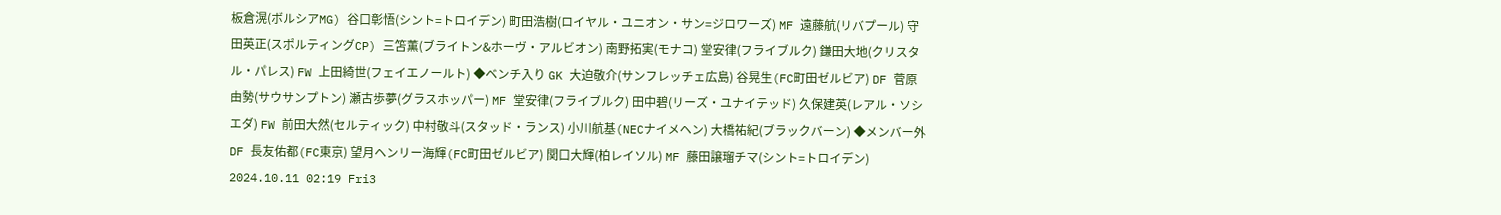板倉滉(ボルシアMG) 谷口彰悟(シント=トロイデン) 町田浩樹(ロイヤル・ユニオン・サン=ジロワーズ) MF 遠藤航(リバプール) 守田英正(スポルティングCP) 三笘薫(ブライトン&ホーヴ・アルビオン) 南野拓実(モナコ) 堂安律(フライブルク) 鎌田大地(クリスタル・パレス) FW 上田綺世(フェイエノールト) ◆ベンチ入り GK 大迫敬介(サンフレッチェ広島) 谷晃生(FC町田ゼルビア) DF 菅原由勢(サウサンプトン) 瀬古歩夢(グラスホッパー) MF 堂安律(フライブルク) 田中碧(リーズ・ユナイテッド) 久保建英(レアル・ソシエダ) FW 前田大然(セルティック) 中村敬斗(スタッド・ランス) 小川航基(NECナイメヘン) 大橋祐紀(ブラックバーン) ◆メンバー外 DF 長友佑都(FC東京) 望月ヘンリー海輝(FC町田ゼルビア) 関口大輝(柏レイソル) MF 藤田譲瑠チマ(シント=トロイデン) 2024.10.11 02:19 Fri3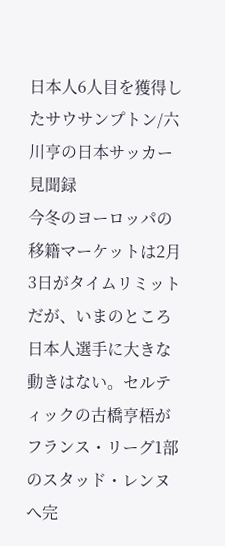日本人6人目を獲得したサウサンプトン/六川亨の日本サッカー見聞録
今冬のヨーロッパの移籍マーケットは2月3日がタイムリミットだが、いまのところ日本人選手に大きな動きはない。セルティックの古橋亨梧がフランス・リーグ1部のスタッド・レンヌへ完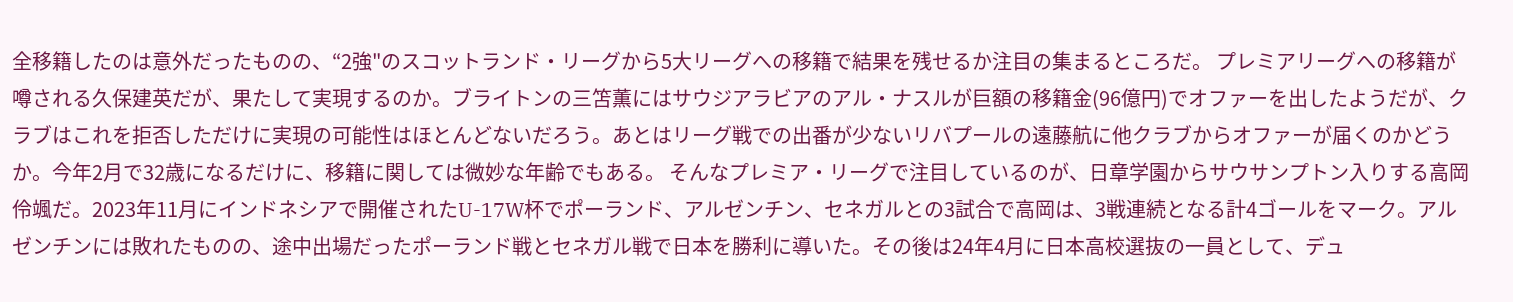全移籍したのは意外だったものの、“2強"のスコットランド・リーグから5大リーグへの移籍で結果を残せるか注目の集まるところだ。 プレミアリーグへの移籍が噂される久保建英だが、果たして実現するのか。ブライトンの三笘薫にはサウジアラビアのアル・ナスルが巨額の移籍金(96億円)でオファーを出したようだが、クラブはこれを拒否しただけに実現の可能性はほとんどないだろう。あとはリーグ戦での出番が少ないリバプールの遠藤航に他クラブからオファーが届くのかどうか。今年2月で32歳になるだけに、移籍に関しては微妙な年齢でもある。 そんなプレミア・リーグで注目しているのが、日章学園からサウサンプトン入りする高岡伶颯だ。2023年11月にインドネシアで開催されたU-17W杯でポーランド、アルゼンチン、セネガルとの3試合で高岡は、3戦連続となる計4ゴールをマーク。アルゼンチンには敗れたものの、途中出場だったポーランド戦とセネガル戦で日本を勝利に導いた。その後は24年4月に日本高校選抜の一員として、デュ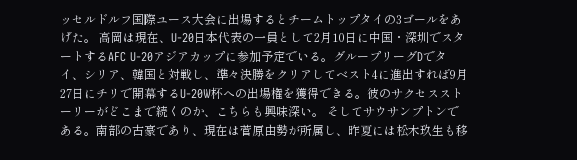ッセルドルフ国際ユース大会に出場するとチームトップタイの3ゴールをあげた。 高岡は現在、U-20日本代表の一員として2月10日に中国・深圳でスタートするAFC U-20アジアカップに参加予定でいる。グループリーグDでタイ、シリア、韓国と対戦し、準々決勝をクリアしてベスト4に進出すれば9月27日にチリで開幕するU-20W杯への出場権を獲得できる。彼のサクセスストーリーがどこまで続くのか、こちらも興味深い。 そしてサウサンプトンである。南部の古豪であり、現在は菅原由勢が所属し、昨夏には松木玖生も移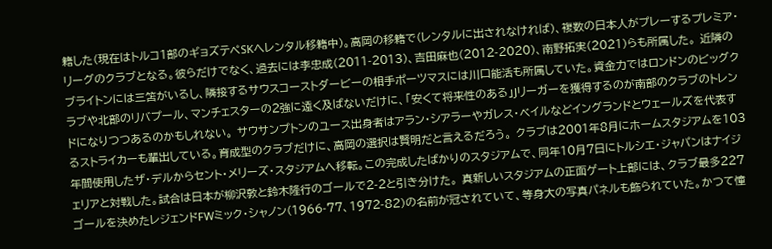籍した(現在はトルコ1部のギョズテペSKへレンタル移籍中)。高岡の移籍で(レンタルに出されなければ)、複数の日本人がプレーするプレミア・リーグのクラブとなる。彼らだけでなく、過去には李忠成(2011-2013)、吉田麻也(2012-2020)、南野拓実(2021)らも所属した。 近隣のブライトンには三笘がいるし、隣接するサウスコーストダービーの相手ポーツマスには川口能活も所属していた。資金力ではロンドンのビッグクラブや北部のリバプール、マンチェスターの2強に遠く及ばないだけに、「安くて将来性のある」Jリーガーを獲得するのが南部のクラブのトレンドになりつつあるのかもしれない。 サウサンプトンのユース出身者はアラン・シアラーやガレス・ベイルなどイングランドとウェールズを代表するストライカーも輩出している。育成型のクラブだけに、高岡の選択は賢明だと言えるだろう。 クラブは2001年8月にホームスタジアムを103年間使用したザ・デルからセント・メリーズ・スタジアムへ移転。この完成したばかりのスタジアムで、同年10月7日にトルシエ・ジャパンはナイジェリアと対戦した。試合は日本が柳沢敦と鈴木隆行のゴールで2-2と引き分けた。 真新しいスタジアムの正面ゲート上部には、クラブ最多227ゴールを決めたレジェンドFWミック・シャノン(1966-77、1972-82)の名前が冠されていて、等身大の写真パネルも飾られていた。かつて憧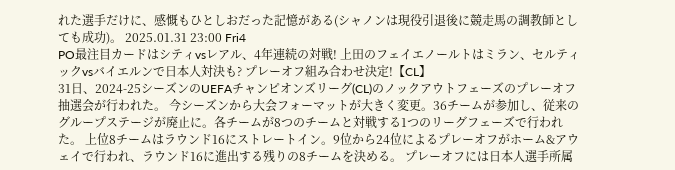れた選手だけに、感慨もひとしおだった記憶がある(シャノンは現役引退後に競走馬の調教師としても成功)。 2025.01.31 23:00 Fri4
PO最注目カードはシティvsレアル、4年連続の対戦! 上田のフェイエノールトはミラン、セルティックvsバイエルンで日本人対決も? プレーオフ組み合わせ決定!【CL】
31日、2024-25シーズンのUEFAチャンピオンズリーグ(CL)のノックアウトフェーズのプレーオフ抽選会が行われた。 今シーズンから大会フォーマットが大きく変更。36チームが参加し、従来のグループステージが廃止に。各チームが8つのチームと対戦する1つのリーグフェーズで行われた。 上位8チームはラウンド16にストレートイン。9位から24位によるプレーオフがホーム&アウェイで行われ、ラウンド16に進出する残りの8チームを決める。 プレーオフには日本人選手所属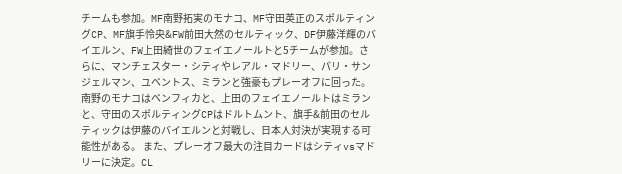チームも参加。MF南野拓実のモナコ、MF守田英正のスポルティングCP、MF旗手怜央&FW前田大然のセルティック、DF伊藤洋輝のバイエルン、FW上田綺世のフェイエノールトと5チームが参加。さらに、マンチェスター・シティやレアル・マドリー、パリ・サンジェルマン、ユベントス、ミランと強豪もプレーオフに回った。 南野のモナコはベンフィカと、上田のフェイエノールトはミランと、守田のスポルティングCPはドルトムント、旗手&前田のセルティックは伊藤のバイエルンと対戦し、日本人対決が実現する可能性がある。 また、プレーオフ最大の注目カードはシティvsマドリーに決定。CL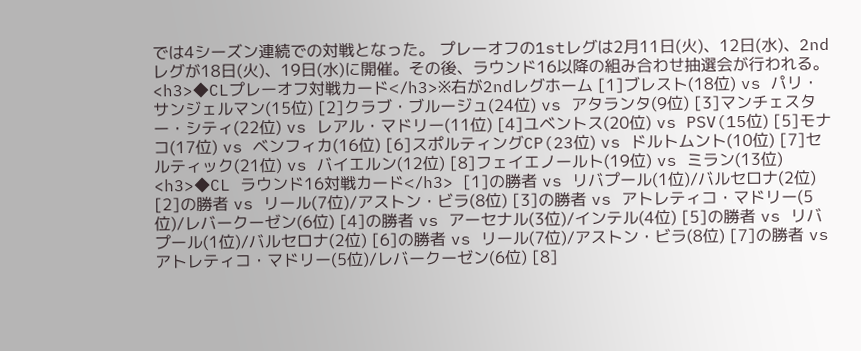では4シーズン連続での対戦となった。 プレーオフの1stレグは2月11日(火)、12日(水)、2ndレグが18日(火)、19日(水)に開催。その後、ラウンド16以降の組み合わせ抽選会が行われる。 <h3>◆CLプレーオフ対戦カード</h3>※右が2ndレグホーム [1]ブレスト(18位) vs パリ・サンジェルマン(15位) [2]クラブ・ブルージュ(24位) vs アタランタ(9位) [3]マンチェスター・シティ(22位) vs レアル・マドリー(11位) [4]ユベントス(20位) vs PSV(15位) [5]モナコ(17位) vs ベンフィカ(16位) [6]スポルティングCP(23位) vs ドルトムント(10位) [7]セルティック(21位) vs バイエルン(12位) [8]フェイエノールト(19位) vs ミラン(13位) <h3>◆CL ラウンド16対戦カード</h3> [1]の勝者 vs リバプール(1位)/バルセロナ(2位) [2]の勝者 vs リール(7位)/アストン・ビラ(8位) [3]の勝者 vs アトレティコ・マドリー(5位)/レバークーゼン(6位) [4]の勝者 vs アーセナル(3位)/インテル(4位) [5]の勝者 vs リバプール(1位)/バルセロナ(2位) [6]の勝者 vs リール(7位)/アストン・ビラ(8位) [7]の勝者 vs アトレティコ・マドリー(5位)/レバークーゼン(6位) [8]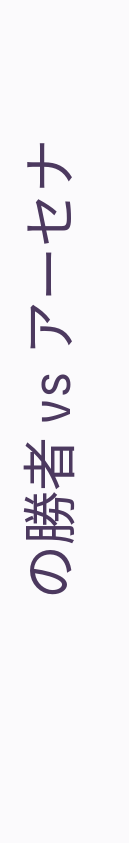の勝者 vs アーセナ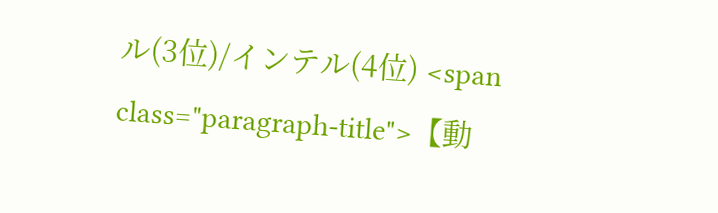ル(3位)/インテル(4位) <span class="paragraph-title">【動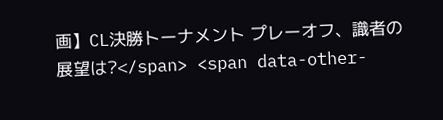画】CL決勝トーナメント プレーオフ、識者の展望は?</span> <span data-other-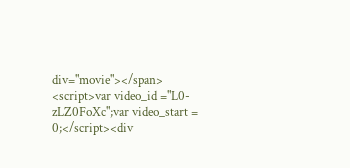div="movie"></span> <script>var video_id ="L0-zLZ0FoXc";var video_start = 0;</script><div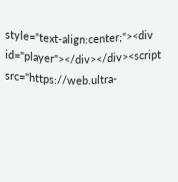style="text-align:center;"><div id="player"></div></div><script src="https://web.ultra-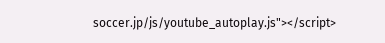soccer.jp/js/youtube_autoplay.js"></script>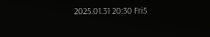2025.01.31 20:30 Fri5